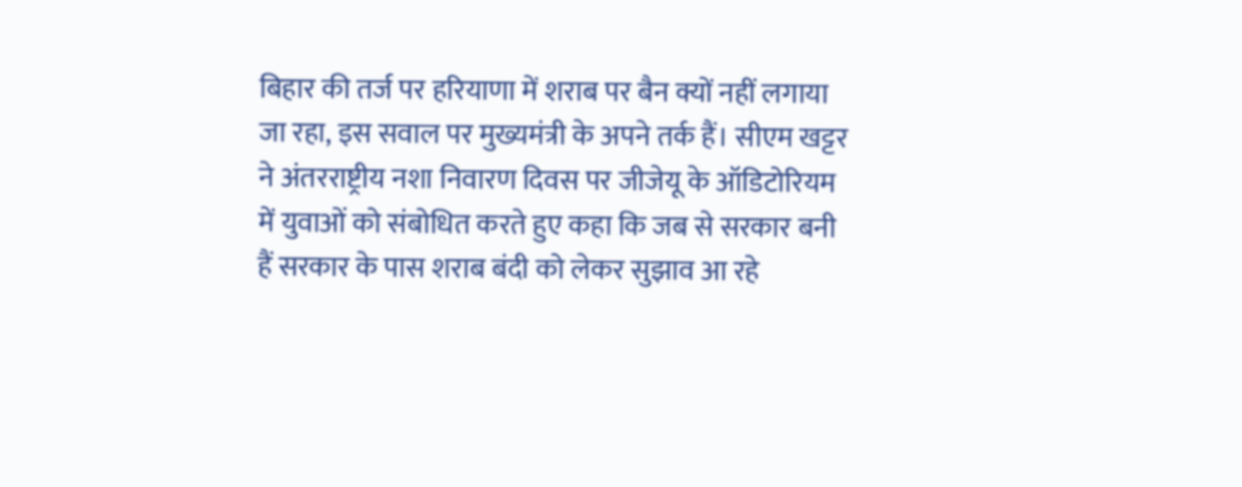बिहार की तर्ज पर हरियाणा में शराब पर बैन क्यों नहीं लगाया जा रहा, इस सवाल पर मुख्यमंत्री के अपने तर्क हैं। सीएम खट्टर ने अंतरराष्ट्रीय नशा निवारण दिवस पर जीजेयू के ऑडिटोरियम में युवाओं को संबोधित करते हुए कहा कि जब से सरकार बनी हैं सरकार के पास शराब बंदी को लेकर सुझाव आ रहे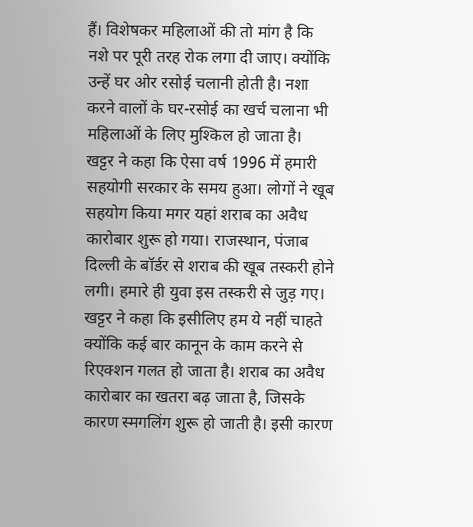हैं। विशेषकर महिलाओं की तो मांग है कि नशे पर पूरी तरह रोक लगा दी जाए। क्योंकि उन्हें घर ओर रसोई चलानी होती है। नशा करने वालों के घर-रसोई का खर्च चलाना भी महिलाओं के लिए मुश्किल हो जाता है।
खट्टर ने कहा कि ऐसा वर्ष 1996 में हमारी सहयोगी सरकार के समय हुआ। लोगों ने खूब सहयोग किया मगर यहां शराब का अवैध कारोबार शुरू हो गया। राजस्थान, पंजाब दिल्ली के बॉर्डर से शराब की खूब तस्करी होने लगी। हमारे ही युवा इस तस्करी से जुड़ गए।
खट्टर ने कहा कि इसीलिए हम ये नहीं चाहते क्योंकि कई बार कानून के काम करने से रिएक्शन गलत हो जाता है। शराब का अवैध कारोबार का खतरा बढ़ जाता है, जिसके कारण स्मगलिंग शुरू हो जाती है। इसी कारण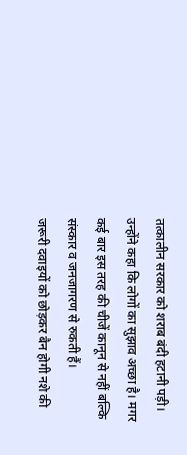तत्कालीन सरकार को शराब बंदी हटानी पड़ी। उन्होंने कहा कि लोगों का सुझाव अच्छा है। मगर कई बार इस तरह की चीजें कानून से नहीं बल्कि संस्कार व जनजागरण से रुकती हैं।
जरूरी दवाइयों को छोड़कर बैन होगी नशे की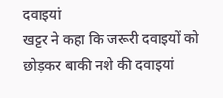दवाइयां
खट्टर ने कहा कि जरूरी दवाइयों को छोड़कर बाकी नशे की दवाइयां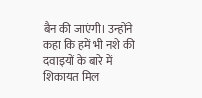बैन की जाएंगी। उन्होंने कहा कि हमें भी नशे की दवाइयों के बारे में शिकायत मिल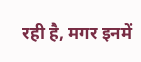रही है, मगर इनमें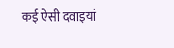कई ऐसी दवाइयां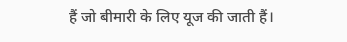हैं जो बीमारी के लिए यूज की जाती हैं।